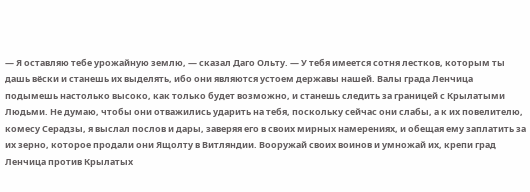— Я оставляю тебе урожайную землю, — сказал Даго Ольту. — У тебя имеется сотня лестков, которым ты дашь вёски и станешь их выделять, ибо они являются устоем державы нашей. Валы града Ленчица подымешь настолько высоко, как только будет возможно, и станешь следить за границей с Крылатыми Людьми. Не думаю, чтобы они отважились ударить на тебя, поскольку сейчас они слабы, а к их повелителю, комесу Серадзы, я выслал послов и дары, заверяя его в своих мирных намерениях, и обещая ему заплатить за их зерно, которое продали они Ящолту в Витляндии. Вооружай своих воинов и умножай их, крепи град Ленчица против Крылатых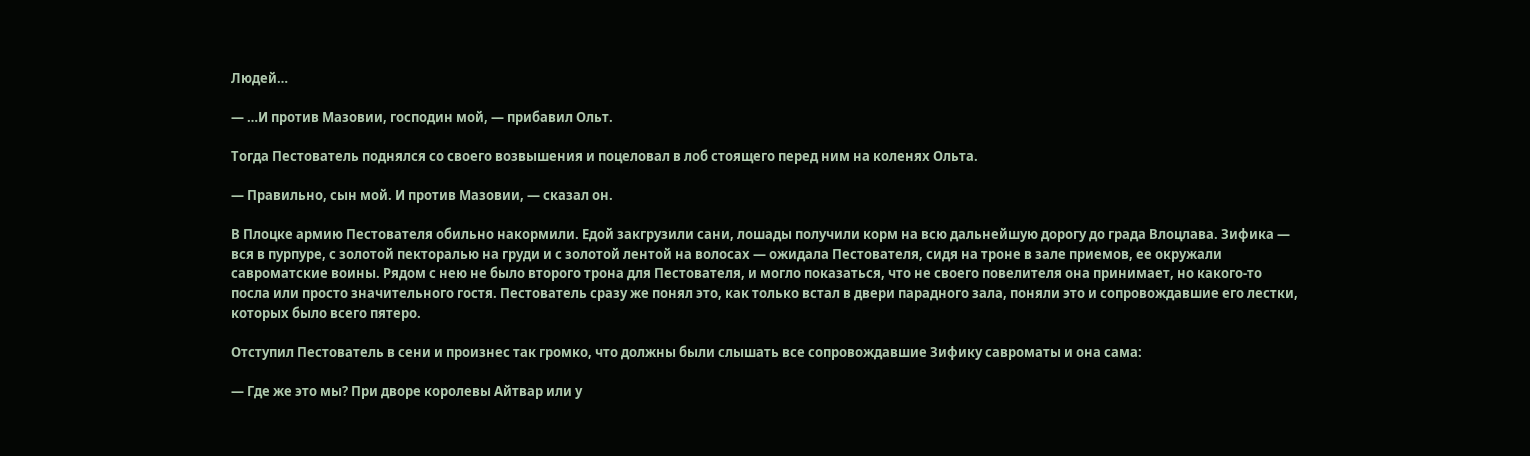Людей…

— …И против Мазовии, господин мой, — прибавил Ольт.

Тогда Пестователь поднялся со своего возвышения и поцеловал в лоб стоящего перед ним на коленях Ольта.

— Правильно, сын мой. И против Мазовии, — сказал он.

В Плоцке армию Пестователя обильно накормили. Едой закгрузили сани, лошады получили корм на всю дальнейшую дорогу до града Влоцлава. Зифика — вся в пурпуре, с золотой пекторалью на груди и с золотой лентой на волосах — ожидала Пестователя, сидя на троне в зале приемов, ее окружали савроматские воины. Рядом с нею не было второго трона для Пестователя, и могло показаться, что не своего повелителя она принимает, но какого-то посла или просто значительного гостя. Пестователь сразу же понял это, как только встал в двери парадного зала, поняли это и сопровождавшие его лестки, которых было всего пятеро.

Отступил Пестователь в сени и произнес так громко, что должны были слышать все сопровождавшие Зифику савроматы и она сама:

— Где же это мы? При дворе королевы Айтвар или у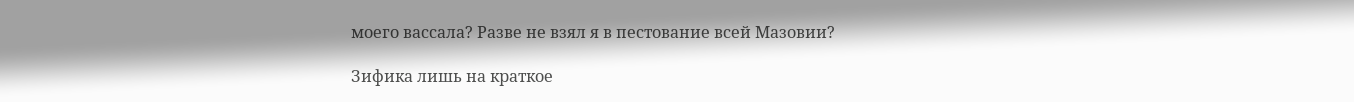моего вассала? Разве не взял я в пестование всей Мазовии?

Зифика лишь на краткое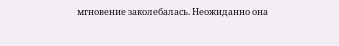мгновение заколебалась. Неожиданно она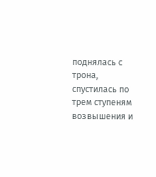поднялась с трона, спустилась по трем ступеням возвышения и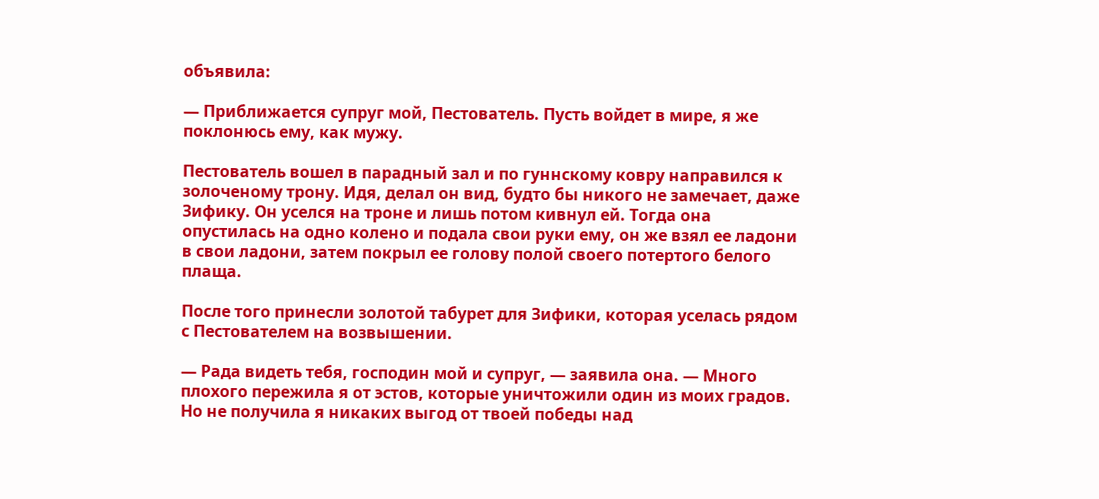объявила:

— Приближается супруг мой, Пестователь. Пусть войдет в мире, я же поклонюсь ему, как мужу.

Пестователь вошел в парадный зал и по гуннскому ковру направился к золоченому трону. Идя, делал он вид, будто бы никого не замечает, даже Зифику. Он уселся на троне и лишь потом кивнул ей. Тогда она опустилась на одно колено и подала свои руки ему, он же взял ее ладони в свои ладони, затем покрыл ее голову полой своего потертого белого плаща.

После того принесли золотой табурет для Зифики, которая уселась рядом с Пестователем на возвышении.

— Рада видеть тебя, господин мой и супруг, — заявила она. — Много плохого пережила я от эстов, которые уничтожили один из моих градов. Но не получила я никаких выгод от твоей победы над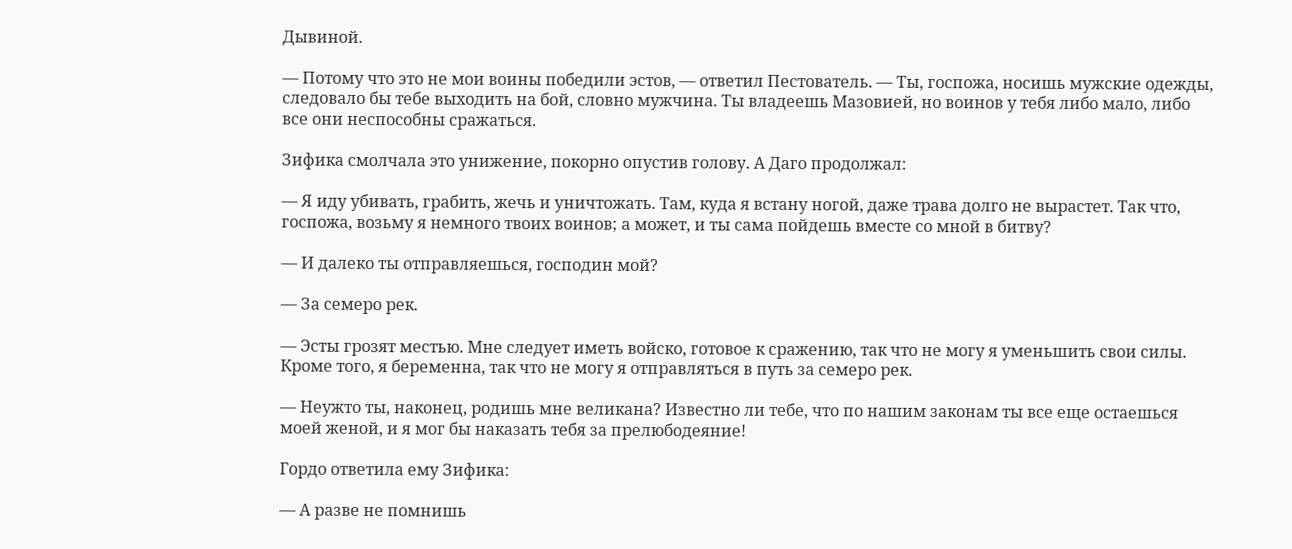Дывиной.

— Потому что это не мои воины победили эстов, — ответил Пестователь. — Ты, госпожа, носишь мужские одежды, следовало бы тебе выходить на бой, словно мужчина. Ты владеешь Мазовией, но воинов у тебя либо мало, либо все они неспособны сражаться.

Зифика смолчала это унижение, покорно опустив голову. А Даго продолжал:

— Я иду убивать, грабить, жечь и уничтожать. Там, куда я встану ногой, даже трава долго не вырастет. Так что, госпожа, возьму я немного твоих воинов; а может, и ты сама пойдешь вместе со мной в битву?

— И далеко ты отправляешься, господин мой?

— За семеро рек.

— Эсты грозят местью. Мне следует иметь войско, готовое к сражению, так что не могу я уменьшить свои силы. Кроме того, я беременна, так что не могу я отправляться в путь за семеро рек.

— Неужто ты, наконец, родишь мне великана? Известно ли тебе, что по нашим законам ты все еще остаешься моей женой, и я мог бы наказать тебя за прелюбодеяние!

Гордо ответила ему Зифика:

— А разве не помнишь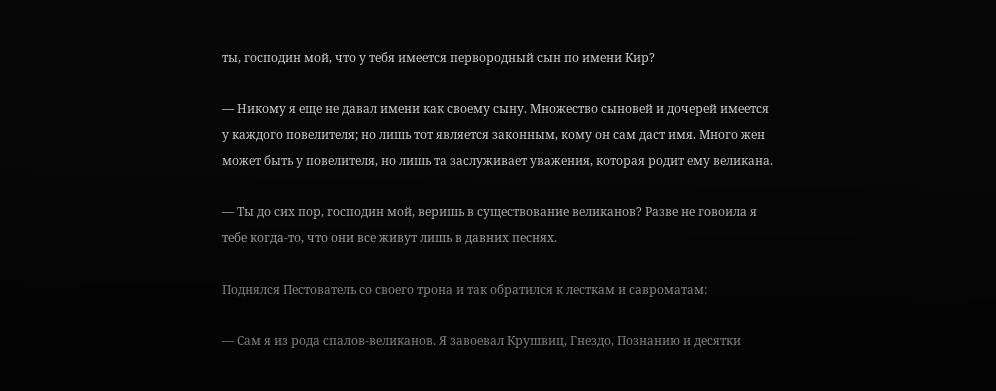ты, господин мой, что у тебя имеется первородный сын по имени Кир?

— Никому я еще не давал имени как своему сыну. Множество сыновей и дочерей имеется у каждого повелителя; но лишь тот является законным, кому он сам даст имя. Много жен может быть у повелителя, но лишь та заслуживает уважения, которая родит ему великана.

— Ты до сих пор, господин мой, веришь в существование великанов? Разве не говоила я тебе когда-то, что они все живут лишь в давних песнях.

Поднялся Пестователь со своего трона и так обратился к лесткам и савроматам:

— Сам я из рода спалов-великанов. Я завоевал Крушвиц, Гнездо, Познанию и десятки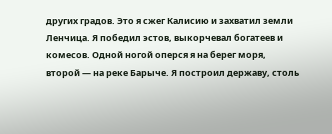других градов. Это я сжег Калисию и захватил земли Ленчица. Я победил эстов, выкорчевал богатеев и комесов. Одной ногой оперся я на берег моря, второй — на реке Барыче. Я построил державу, столь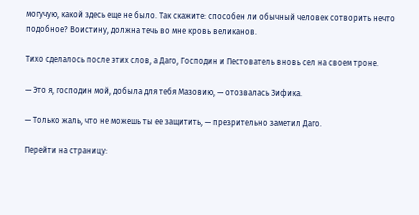могучую, какой здесь еще не было. Так скажите: способен ли обычный человек сотворить нечто подобное? Воистину, должна течь во мне кровь великанов.

Тихо сделалось после этих слов, а Даго, Господин и Пестователь вновь сел на своем троне.

— Это я, господин мой, добыла для тебя Мазовию, — отозвалась Зифика.

— Только жаль, что не можешь ты ее защитить, — презрительно заметил Даго.

Перейти на страницу: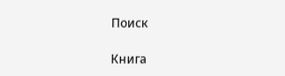Поиск

Книга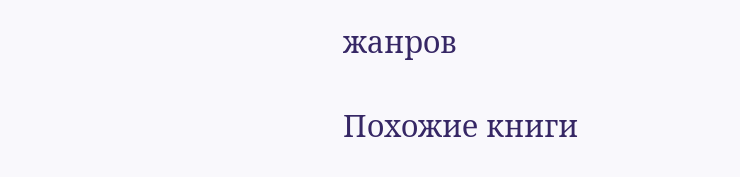жанров

Похожие книги